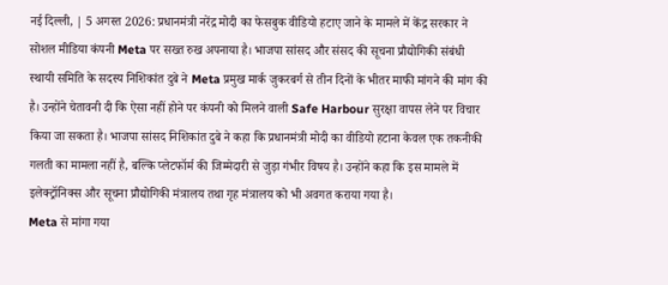नई दिल्ली, | 5 अगस्त 2026: प्रधानमंत्री नरेंद्र मोदी का फेसबुक वीडियो हटाए जाने के मामले में केंद्र सरकार ने सोशल मीडिया कंपनी Meta पर सख्त रुख अपनाया है। भाजपा सांसद और संसद की सूचना प्रौद्योगिकी संबंधी स्थायी समिति के सदस्य निशिकांत दुबे ने Meta प्रमुख मार्क जुकरबर्ग से तीन दिनों के भीतर माफी मांगने की मांग की है। उन्होंने चेतावनी दी कि ऐसा नहीं होने पर कंपनी को मिलने वाली Safe Harbour सुरक्षा वापस लेने पर विचार किया जा सकता है। भाजपा सांसद निशिकांत दुबे ने कहा कि प्रधानमंत्री मोदी का वीडियो हटाना केवल एक तकनीकी गलती का मामला नहीं है, बल्कि प्लेटफॉर्म की जिम्मेदारी से जुड़ा गंभीर विषय है। उन्होंने कहा कि इस मामले में इलेक्ट्रॉनिक्स और सूचना प्रौद्योगिकी मंत्रालय तथा गृह मंत्रालय को भी अवगत कराया गया है।
Meta से मांगा गया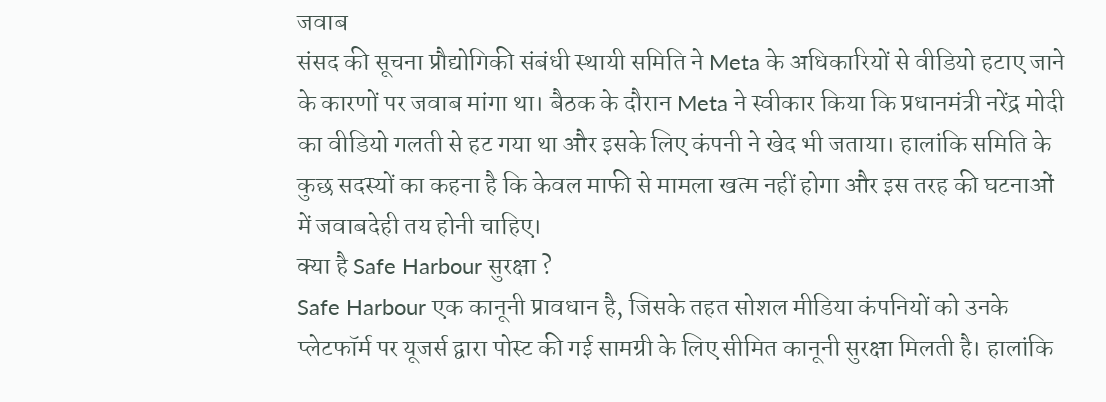जवाब
संसद की सूचना प्रौद्योगिकी संबंधी स्थायी समिति ने Meta के अधिकारियों से वीडियो हटाए जाने के कारणों पर जवाब मांगा था। बैठक के दौरान Meta ने स्वीकार किया कि प्रधानमंत्री नरेंद्र मोदी का वीडियो गलती से हट गया था और इसके लिए कंपनी ने खेद भी जताया। हालांकि समिति के कुछ सदस्यों का कहना है कि केवल माफी से मामला खत्म नहीं होगा और इस तरह की घटनाओं में जवाबदेही तय होनी चाहिए।
क्या है Safe Harbour सुरक्षा ?
Safe Harbour एक कानूनी प्रावधान है, जिसके तहत सोशल मीडिया कंपनियों को उनके प्लेटफॉर्म पर यूजर्स द्वारा पोस्ट की गई सामग्री के लिए सीमित कानूनी सुरक्षा मिलती है। हालांकि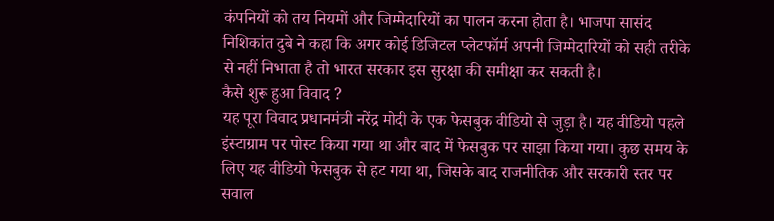कंपनियों को तय नियमों और जिम्मेदारियों का पालन करना होता है। भाजपा सासंद निशिकांत दुबे ने कहा कि अगर कोई डिजिटल प्लेटफॉर्म अपनी जिम्मेदारियों को सही तरीके से नहीं निभाता है तो भारत सरकार इस सुरक्षा की समीक्षा कर सकती है।
कैसे शुरू हुआ विवाद ?
यह पूरा विवाद प्रधानमंत्री नरेंद्र मोदी के एक फेसबुक वीडियो से जुड़ा है। यह वीडियो पहले इंस्टाग्राम पर पोस्ट किया गया था और बाद में फेसबुक पर साझा किया गया। कुछ समय के लिए यह वीडियो फेसबुक से हट गया था, जिसके बाद राजनीतिक और सरकारी स्तर पर सवाल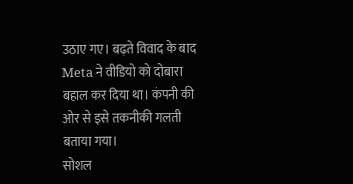उठाए गए। बढ़ते विवाद के बाद Meta ने वीडियो को दोबारा बहाल कर दिया था। कंपनी की ओर से इसे तकनीकी गलती बताया गया।
सोशल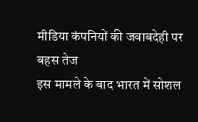मीडिया कंपनियों की जवाबदेही पर बहस तेज
इस मामले के बाद भारत में सोशल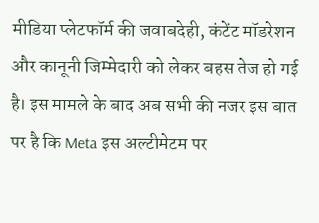मीडिया प्लेटफॉर्म की जवाबदेही, कंटेंट मॉडरेशन और कानूनी जिम्मेदारी को लेकर बहस तेज हो गई है। इस मामले के बाद अब सभी की नजर इस बात पर है कि Meta इस अल्टीमेटम पर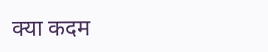क्या कदम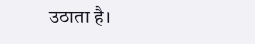उठाता है।